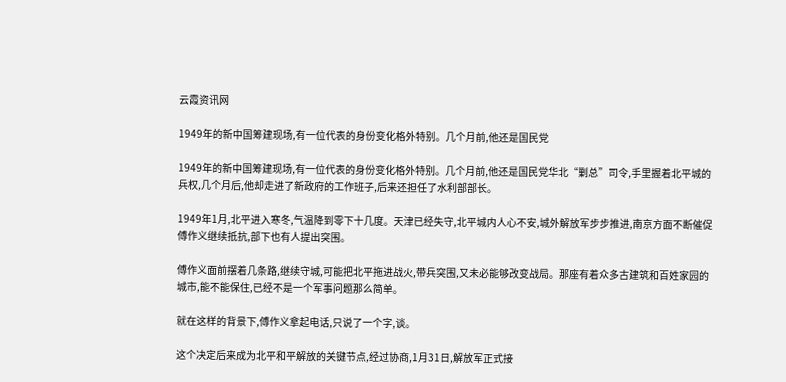云霞资讯网

1949年的新中国筹建现场,有一位代表的身份变化格外特别。几个月前,他还是国民党

1949年的新中国筹建现场,有一位代表的身份变化格外特别。几个月前,他还是国民党华北“剿总”司令,手里握着北平城的兵权,几个月后,他却走进了新政府的工作班子,后来还担任了水利部部长。

1949年1月,北平进入寒冬,气温降到零下十几度。天津已经失守,北平城内人心不安,城外解放军步步推进,南京方面不断催促傅作义继续抵抗,部下也有人提出突围。

傅作义面前摆着几条路,继续守城,可能把北平拖进战火,带兵突围,又未必能够改变战局。那座有着众多古建筑和百姓家园的城市,能不能保住,已经不是一个军事问题那么简单。

就在这样的背景下,傅作义拿起电话,只说了一个字,谈。

这个决定后来成为北平和平解放的关键节点,经过协商,1月31日,解放军正式接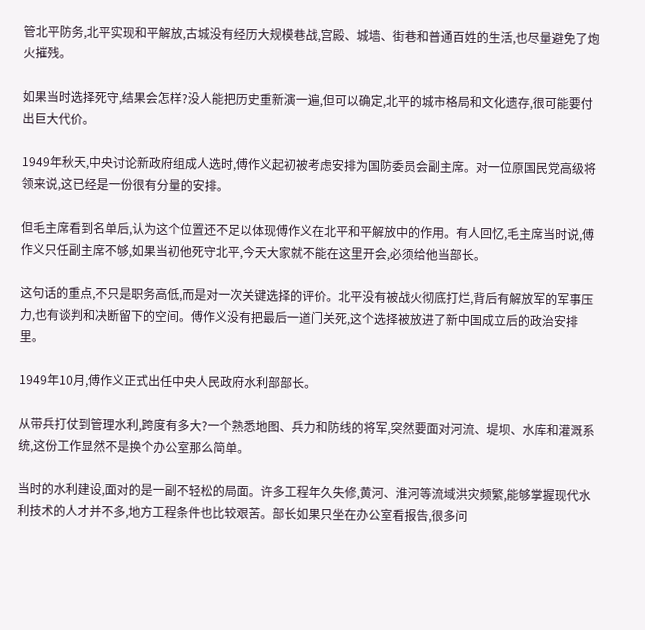管北平防务,北平实现和平解放,古城没有经历大规模巷战,宫殿、城墙、街巷和普通百姓的生活,也尽量避免了炮火摧残。

如果当时选择死守,结果会怎样?没人能把历史重新演一遍,但可以确定,北平的城市格局和文化遗存,很可能要付出巨大代价。

1949年秋天,中央讨论新政府组成人选时,傅作义起初被考虑安排为国防委员会副主席。对一位原国民党高级将领来说,这已经是一份很有分量的安排。

但毛主席看到名单后,认为这个位置还不足以体现傅作义在北平和平解放中的作用。有人回忆,毛主席当时说,傅作义只任副主席不够,如果当初他死守北平,今天大家就不能在这里开会,必须给他当部长。

这句话的重点,不只是职务高低,而是对一次关键选择的评价。北平没有被战火彻底打烂,背后有解放军的军事压力,也有谈判和决断留下的空间。傅作义没有把最后一道门关死,这个选择被放进了新中国成立后的政治安排里。

1949年10月,傅作义正式出任中央人民政府水利部部长。

从带兵打仗到管理水利,跨度有多大?一个熟悉地图、兵力和防线的将军,突然要面对河流、堤坝、水库和灌溉系统,这份工作显然不是换个办公室那么简单。

当时的水利建设,面对的是一副不轻松的局面。许多工程年久失修,黄河、淮河等流域洪灾频繁,能够掌握现代水利技术的人才并不多,地方工程条件也比较艰苦。部长如果只坐在办公室看报告,很多问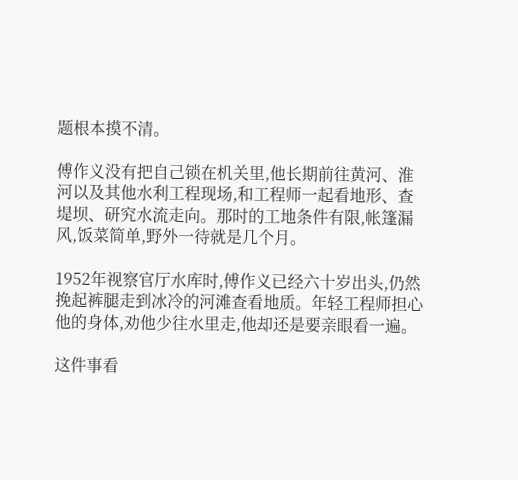题根本摸不清。

傅作义没有把自己锁在机关里,他长期前往黄河、淮河以及其他水利工程现场,和工程师一起看地形、查堤坝、研究水流走向。那时的工地条件有限,帐篷漏风,饭菜简单,野外一待就是几个月。

1952年视察官厅水库时,傅作义已经六十岁出头,仍然挽起裤腿走到冰冷的河滩查看地质。年轻工程师担心他的身体,劝他少往水里走,他却还是要亲眼看一遍。

这件事看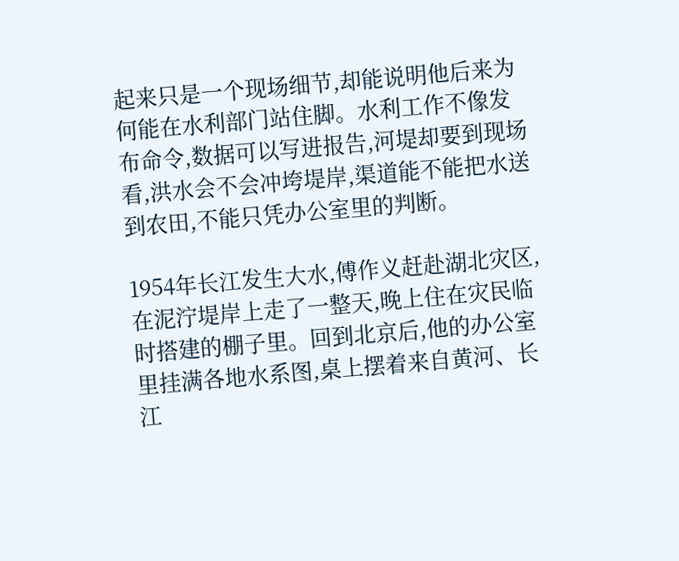起来只是一个现场细节,却能说明他后来为何能在水利部门站住脚。水利工作不像发布命令,数据可以写进报告,河堤却要到现场看,洪水会不会冲垮堤岸,渠道能不能把水送到农田,不能只凭办公室里的判断。

1954年长江发生大水,傅作义赶赴湖北灾区,在泥泞堤岸上走了一整天,晚上住在灾民临时搭建的棚子里。回到北京后,他的办公室里挂满各地水系图,桌上摆着来自黄河、长江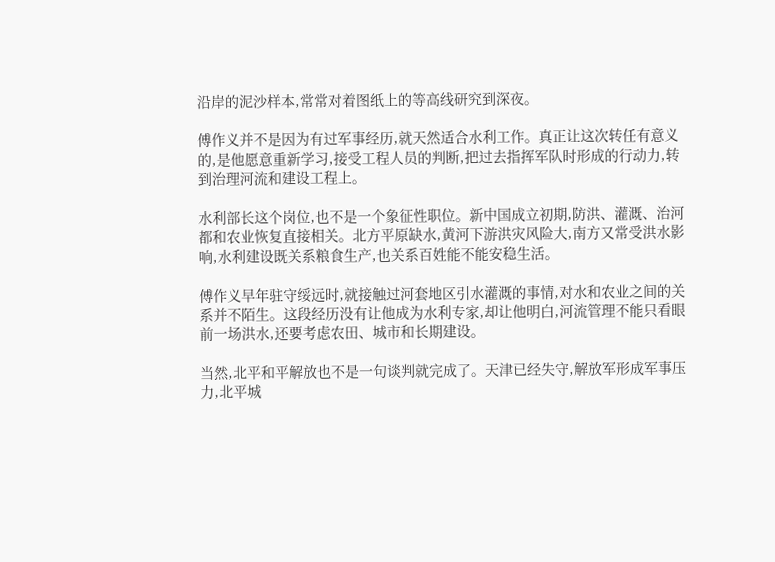沿岸的泥沙样本,常常对着图纸上的等高线研究到深夜。

傅作义并不是因为有过军事经历,就天然适合水利工作。真正让这次转任有意义的,是他愿意重新学习,接受工程人员的判断,把过去指挥军队时形成的行动力,转到治理河流和建设工程上。

水利部长这个岗位,也不是一个象征性职位。新中国成立初期,防洪、灌溉、治河都和农业恢复直接相关。北方平原缺水,黄河下游洪灾风险大,南方又常受洪水影响,水利建设既关系粮食生产,也关系百姓能不能安稳生活。

傅作义早年驻守绥远时,就接触过河套地区引水灌溉的事情,对水和农业之间的关系并不陌生。这段经历没有让他成为水利专家,却让他明白,河流管理不能只看眼前一场洪水,还要考虑农田、城市和长期建设。

当然,北平和平解放也不是一句谈判就完成了。天津已经失守,解放军形成军事压力,北平城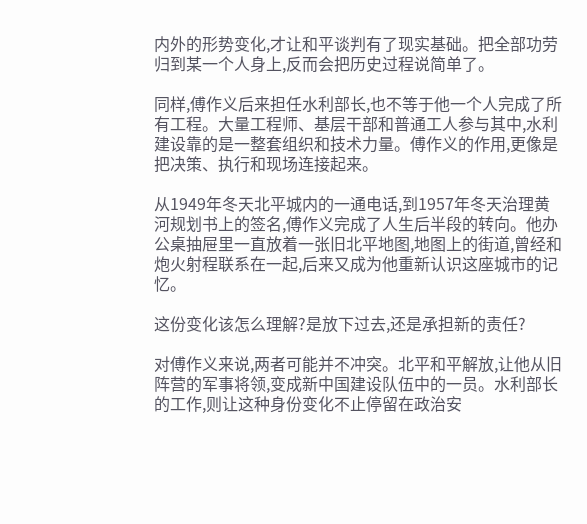内外的形势变化,才让和平谈判有了现实基础。把全部功劳归到某一个人身上,反而会把历史过程说简单了。

同样,傅作义后来担任水利部长,也不等于他一个人完成了所有工程。大量工程师、基层干部和普通工人参与其中,水利建设靠的是一整套组织和技术力量。傅作义的作用,更像是把决策、执行和现场连接起来。

从1949年冬天北平城内的一通电话,到1957年冬天治理黄河规划书上的签名,傅作义完成了人生后半段的转向。他办公桌抽屉里一直放着一张旧北平地图,地图上的街道,曾经和炮火射程联系在一起,后来又成为他重新认识这座城市的记忆。

这份变化该怎么理解?是放下过去,还是承担新的责任?

对傅作义来说,两者可能并不冲突。北平和平解放,让他从旧阵营的军事将领,变成新中国建设队伍中的一员。水利部长的工作,则让这种身份变化不止停留在政治安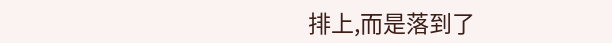排上,而是落到了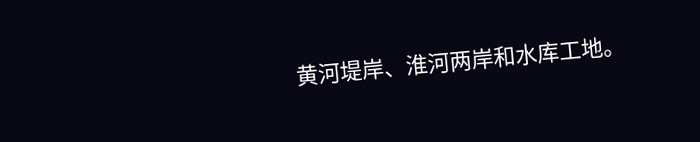黄河堤岸、淮河两岸和水库工地。